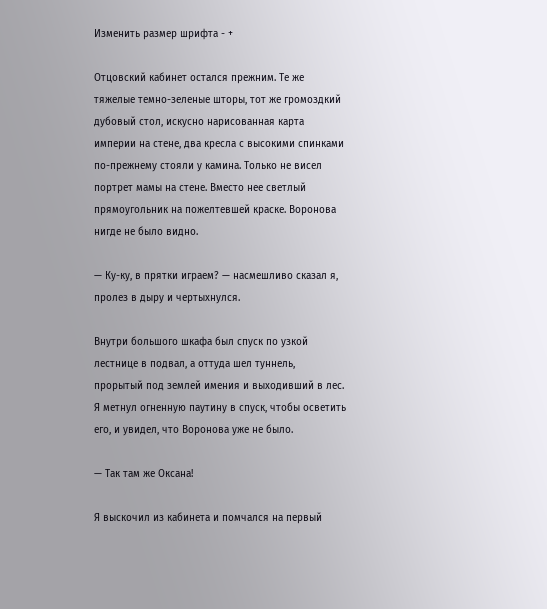Изменить размер шрифта - +

Отцовский кабинет остался прежним. Те же тяжелые темно-зеленые шторы, тот же громоздкий дубовый стол, искусно нарисованная карта империи на стене, два кресла с высокими спинками по-прежнему стояли у камина. Только не висел портрет мамы на стене. Вместо нее светлый прямоугольник на пожелтевшей краске. Воронова нигде не было видно.

— Ку-ку, в прятки играем? — насмешливо сказал я, пролез в дыру и чертыхнулся.

Внутри большого шкафа был спуск по узкой лестнице в подвал, а оттуда шел туннель, прорытый под землей имения и выходивший в лес. Я метнул огненную паутину в спуск, чтобы осветить его, и увидел, что Воронова уже не было.

— Так там же Оксана!

Я выскочил из кабинета и помчался на первый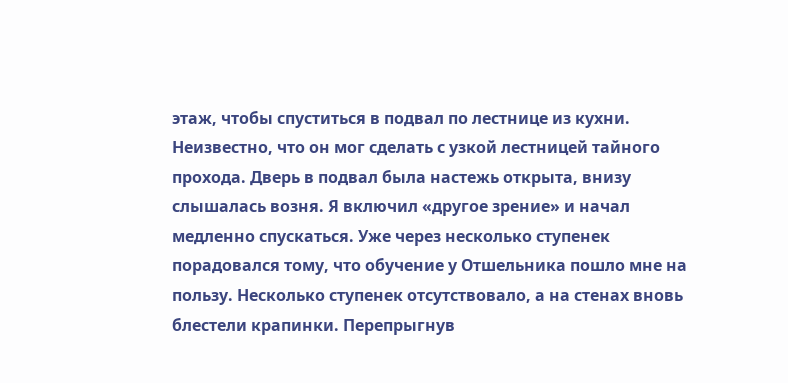этаж, чтобы спуститься в подвал по лестнице из кухни. Неизвестно, что он мог сделать с узкой лестницей тайного прохода. Дверь в подвал была настежь открыта, внизу слышалась возня. Я включил «другое зрение» и начал медленно спускаться. Уже через несколько ступенек порадовался тому, что обучение у Отшельника пошло мне на пользу. Несколько ступенек отсутствовало, а на стенах вновь блестели крапинки. Перепрыгнув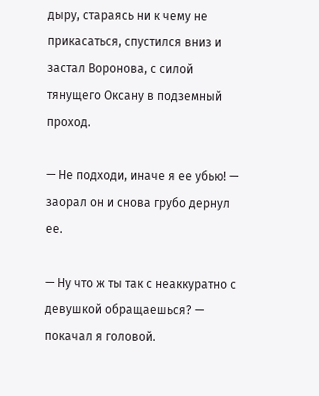дыру, стараясь ни к чему не прикасаться, спустился вниз и застал Воронова, с силой тянущего Оксану в подземный проход.

— Не подходи, иначе я ее убью! — заорал он и снова грубо дернул ее.

— Ну что ж ты так с неаккуратно с девушкой обращаешься? — покачал я головой.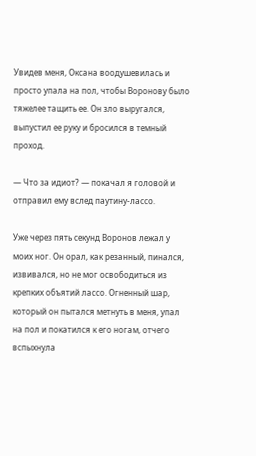Увидев меня, Оксана воодушевилась и просто упала на пол, чтобы Воронову было тяжелее тащить ее. Он зло выругался, выпустил ее руку и бросился в темный проход.

— Что за идиот? — покачал я головой и отправил ему вслед паутину-лассо.

Уже через пять секунд Воронов лежал у моих ног. Он орал, как резанный, пинался, извивался, но не мог освободиться из крепких объятий лассо. Огненный шар, который он пытался метнуть в меня, упал на пол и покатился к его ногам, отчего вспыхнула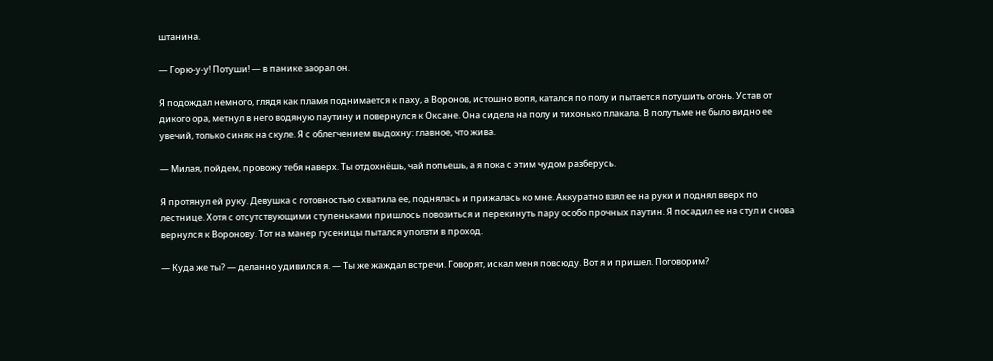штанина.

— Горю-у-у! Потуши! — в панике заорал он.

Я подождал немного, глядя как пламя поднимается к паху, а Воронов, истошно вопя, катался по полу и пытается потушить огонь. Устав от дикого ора, метнул в него водяную паутину и повернулся к Оксане. Она сидела на полу и тихонько плакала. В полутьме не было видно ее увечий, только синяк на скуле. Я с облегчением выдохну: главное, что жива.

— Милая, пойдем, провожу тебя наверх. Ты отдохнёшь, чай попьешь, а я пока с этим чудом разберусь.

Я протянул ей руку. Девушка с готовностью схватила ее, поднялась и прижалась ко мне. Аккуратно взял ее на руки и поднял вверх по лестнице. Хотя с отсутствующими ступеньками пришлось повозиться и перекинуть пару особо прочных паутин. Я посадил ее на стул и снова вернулся к Воронову. Тот на манер гусеницы пытался уползти в проход.

— Куда же ты? — деланно удивился я. — Ты же жаждал встречи. Говорят, искал меня повсюду. Вот я и пришел. Поговорим?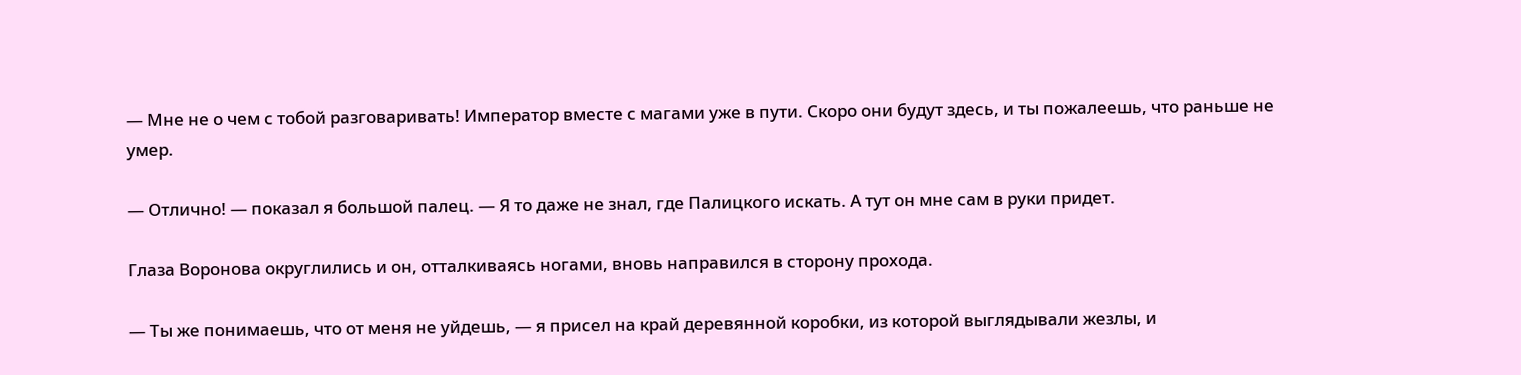— Мне не о чем с тобой разговаривать! Император вместе с магами уже в пути. Скоро они будут здесь, и ты пожалеешь, что раньше не умер.

— Отлично! — показал я большой палец. — Я то даже не знал, где Палицкого искать. А тут он мне сам в руки придет.

Глаза Воронова округлились и он, отталкиваясь ногами, вновь направился в сторону прохода.

— Ты же понимаешь, что от меня не уйдешь, — я присел на край деревянной коробки, из которой выглядывали жезлы, и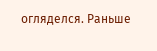огляделся. Раньше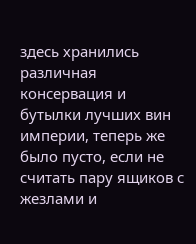здесь хранились различная консервация и бутылки лучших вин империи, теперь же было пусто, если не считать пару ящиков с жезлами и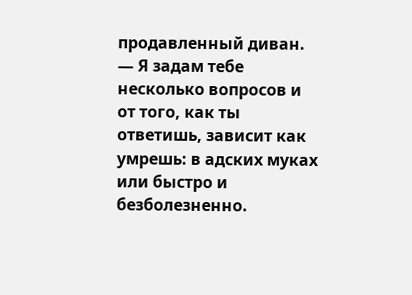продавленный диван. — Я задам тебе несколько вопросов и от того, как ты ответишь, зависит как умрешь: в адских муках или быстро и безболезненно.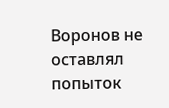Воронов не оставлял попыток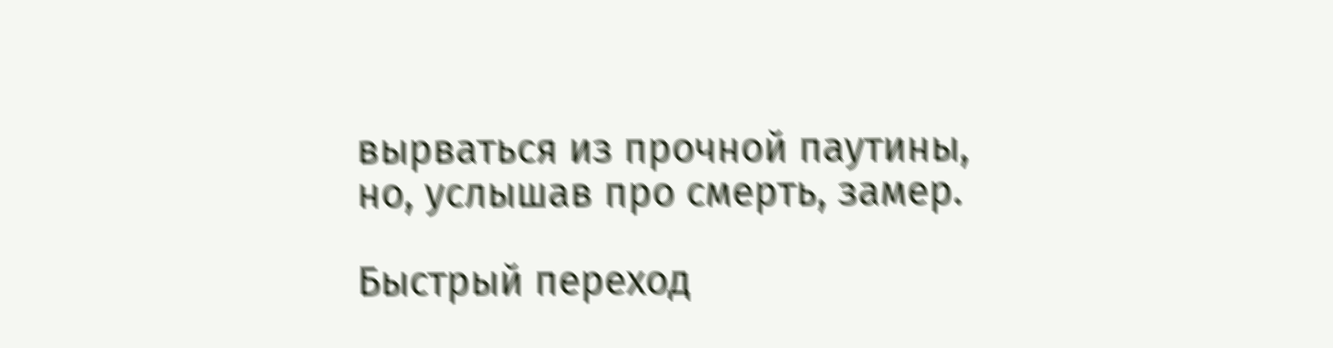вырваться из прочной паутины, но, услышав про смерть, замер.

Быстрый переход